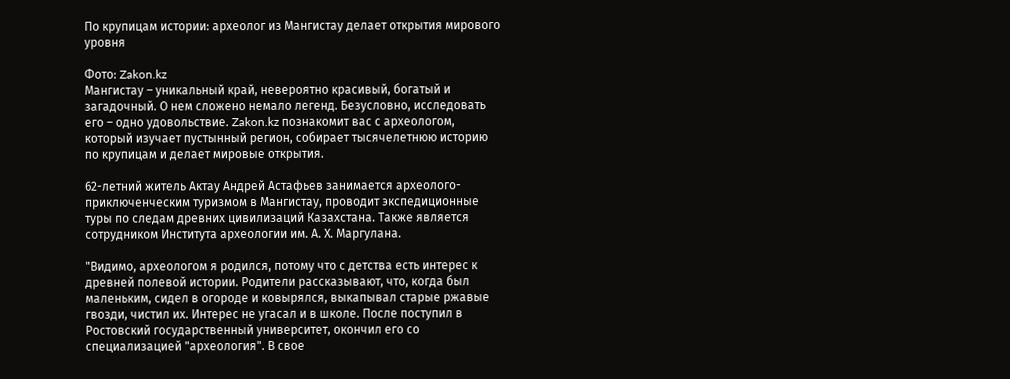По крупицам истории: археолог из Мангистау делает открытия мирового уровня

Фото: Zakon.kz
Мангистау – уникальный край, невероятно красивый, богатый и загадочный. О нем сложено немало легенд. Безусловно, исследовать его – одно удовольствие. Zakon.kz познакомит вас с археологом, который изучает пустынный регион, собирает тысячелетнюю историю по крупицам и делает мировые открытия.

62-летний житель Актау Андрей Астафьев занимается археолого-приключенческим туризмом в Мангистау, проводит экспедиционные туры по следам древних цивилизаций Казахстана. Также является сотрудником Института археологии им. А. Х. Маргулана.

"Видимо, археологом я родился, потому что с детства есть интерес к древней полевой истории. Родители рассказывают, что, когда был маленьким, сидел в огороде и ковырялся, выкапывал старые ржавые гвозди, чистил их. Интерес не угасал и в школе. После поступил в Ростовский государственный университет, окончил его со специализацией "археология". В свое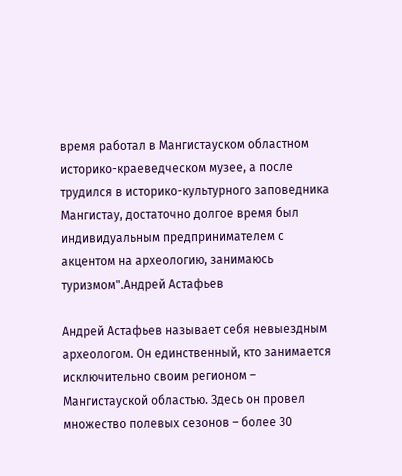время работал в Мангистауском областном историко-краеведческом музее, а после трудился в историко-культурного заповедника Мангистау, достаточно долгое время был индивидуальным предпринимателем с акцентом на археологию, занимаюсь туризмом".Андрей Астафьев

Андрей Астафьев называет себя невыездным археологом. Он единственный, кто занимается исключительно своим регионом – Мангистауской областью. Здесь он провел множество полевых сезонов – более 30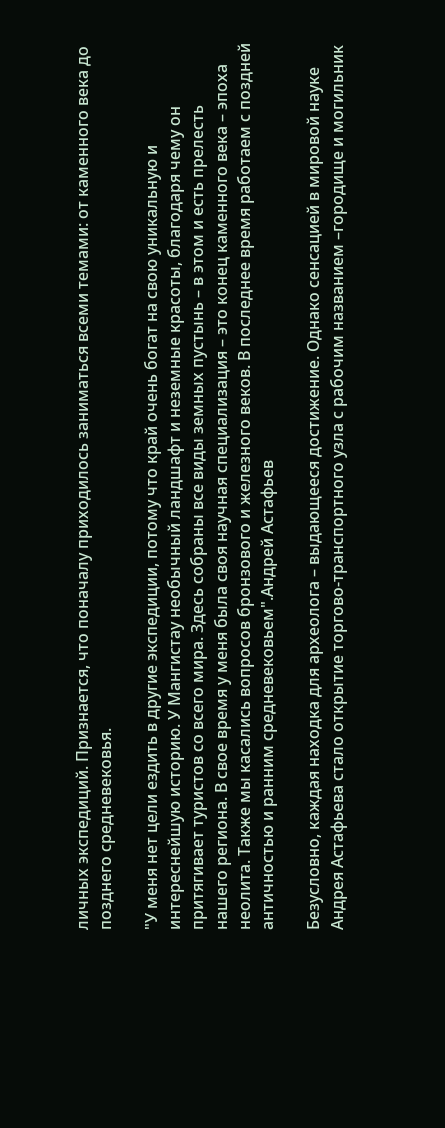личных экспедиций. Признается, что поначалу приходилось заниматься всеми темами: от каменного века до позднего средневековья.

"У меня нет цели ездить в другие экспедиции, потому что край очень богат на свою уникальную и интереснейшую историю. У Мангистау необычный ландшафт и неземные красоты, благодаря чему он притягивает туристов со всего мира. Здесь собраны все виды земных пустынь – в этом и есть прелесть нашего региона. В свое время у меня была своя научная специализация – это конец каменного века – эпоха неолита. Также мы касались вопросов бронзового и железного веков. В последнее время работаем с поздней античностью и ранним средневековьем".Андрей Астафьев

Безусловно, каждая находка для археолога – выдающееся достижение. Однако сенсацией в мировой науке Андрея Астафьева стало открытие торгово-транспортного узла с рабочим названием –городище и могильник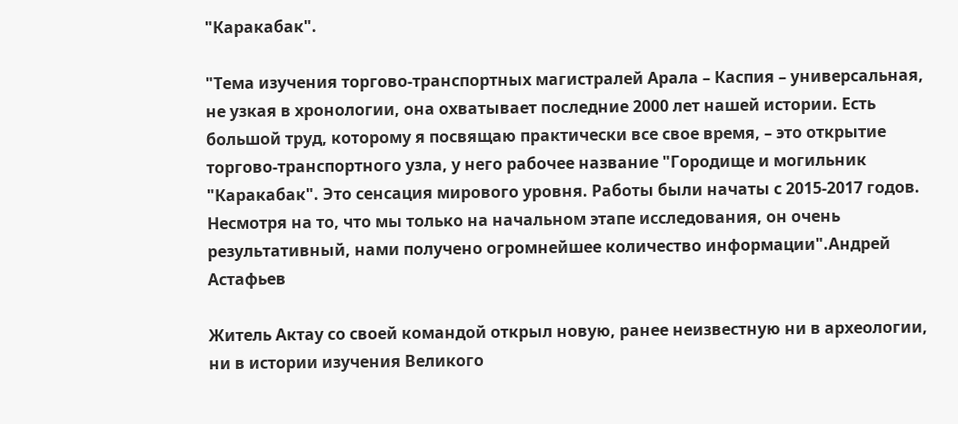"Каракабак".

"Тема изучения торгово-транспортных магистралей Арала – Каспия – универсальная, не узкая в хронологии, она охватывает последние 2000 лет нашей истории. Есть большой труд, которому я посвящаю практически все свое время, – это открытие торгово-транспортного узла, у него рабочее название "Городище и могильник "Каракабак". Это сенсация мирового уровня. Работы были начаты с 2015-2017 годов. Несмотря на то, что мы только на начальном этапе исследования, он очень результативный, нами получено огромнейшее количество информации".Андрей Астафьев

Житель Актау со своей командой открыл новую, ранее неизвестную ни в археологии, ни в истории изучения Великого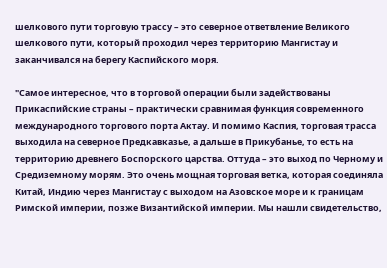шелкового пути торговую трассу – это северное ответвление Великого шелкового пути, который проходил через территорию Мангистау и заканчивался на берегу Каспийского моря.

"Самое интересное, что в торговой операции были задействованы Прикаспийские страны – практически сравнимая функция современного международного торгового порта Актау. И помимо Каспия, торговая трасса выходила на северное Предкавказье, а дальше в Прикубанье, то есть на территорию древнего Боспорского царства. Оттуда – это выход по Черному и Средиземному морям. Это очень мощная торговая ветка, которая соединяла Китай, Индию через Мангистау с выходом на Азовское море и к границам Римской империи, позже Византийской империи. Мы нашли свидетельство,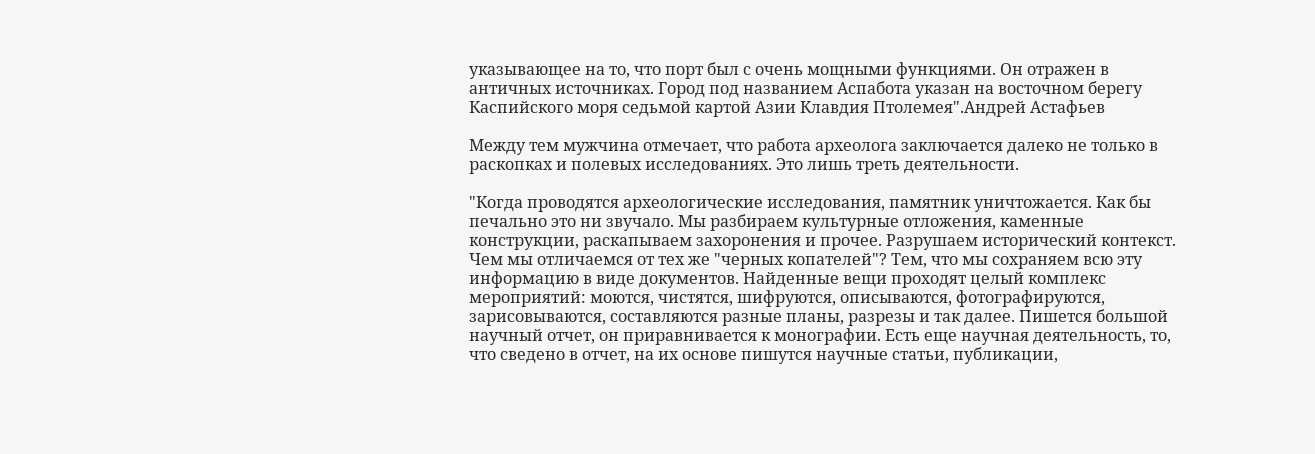указывающее на то, что порт был с очень мощными функциями. Он отражен в античных источниках. Город под названием Аспабота указан на восточном берегу Каспийского моря седьмой картой Азии Клавдия Птолемея".Андрей Астафьев

Между тем мужчина отмечает, что работа археолога заключается далеко не только в раскопках и полевых исследованиях. Это лишь треть деятельности.

"Когда проводятся археологические исследования, памятник уничтожается. Как бы печально это ни звучало. Мы разбираем культурные отложения, каменные конструкции, раскапываем захоронения и прочее. Разрушаем исторический контекст. Чем мы отличаемся от тех же "черных копателей"? Тем, что мы сохраняем всю эту информацию в виде документов. Найденные вещи проходят целый комплекс мероприятий: моются, чистятся, шифруются, описываются, фотографируются, зарисовываются, составляются разные планы, разрезы и так далее. Пишется большой научный отчет, он приравнивается к монографии. Есть еще научная деятельность, то, что сведено в отчет, на их основе пишутся научные статьи, публикации,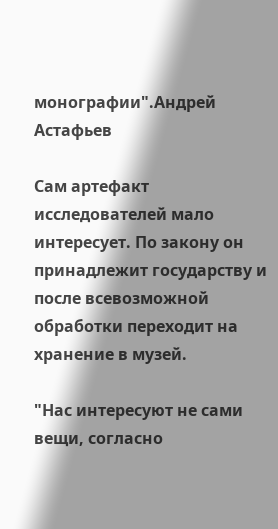монографии".Андрей Астафьев

Сам артефакт исследователей мало интересует. По закону он принадлежит государству и после всевозможной обработки переходит на хранение в музей.

"Нас интересуют не сами вещи, согласно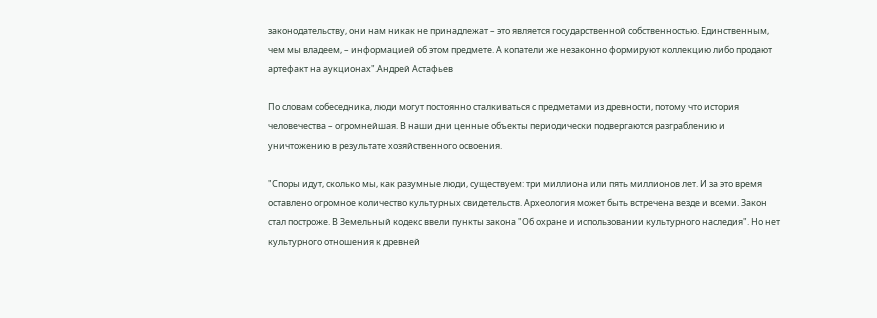законодательству, они нам никак не принадлежат – это является государственной собственностью. Единственным, чем мы владеем, – информацией об этом предмете. А копатели же незаконно формируют коллекцию либо продают артефакт на аукционах".Андрей Астафьев

По словам собеседника, люди могут постоянно сталкиваться с предметами из древности, потому что история человечества – огромнейшая. В наши дни ценные объекты периодически подвергаются разграблению и уничтожению в результате хозяйственного освоения.

"Споры идут, сколько мы, как разумные люди, существуем: три миллиона или пять миллионов лет. И за это время оставлено огромное количество культурных свидетельств. Археология может быть встречена везде и всеми. Закон стал построже. В Земельный кодекс ввели пункты закона "Об охране и использовании культурного наследия". Но нет культурного отношения к древней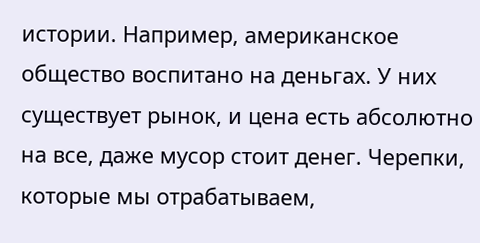истории. Например, американское общество воспитано на деньгах. У них существует рынок, и цена есть абсолютно на все, даже мусор стоит денег. Черепки, которые мы отрабатываем,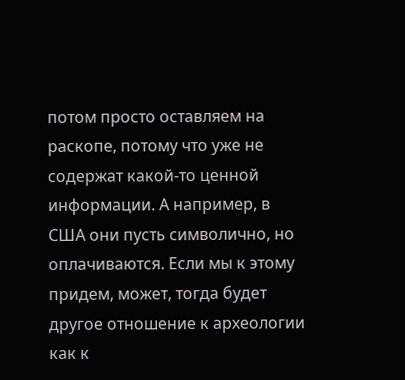потом просто оставляем на раскопе, потому что уже не содержат какой-то ценной информации. А например, в США они пусть символично, но оплачиваются. Если мы к этому придем, может, тогда будет другое отношение к археологии как к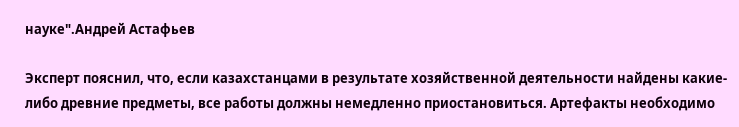науке".Андрей Астафьев

Эксперт пояснил, что, если казахстанцами в результате хозяйственной деятельности найдены какие-либо древние предметы, все работы должны немедленно приостановиться. Артефакты необходимо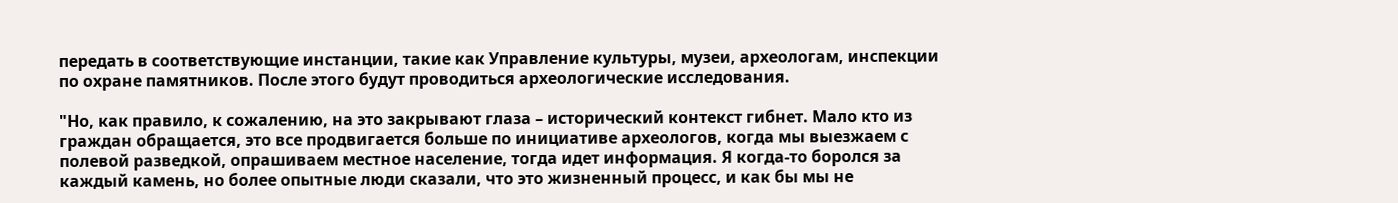передать в соответствующие инстанции, такие как Управление культуры, музеи, археологам, инспекции по охране памятников. После этого будут проводиться археологические исследования.

"Но, как правило, к сожалению, на это закрывают глаза – исторический контекст гибнет. Мало кто из граждан обращается, это все продвигается больше по инициативе археологов, когда мы выезжаем с полевой разведкой, опрашиваем местное население, тогда идет информация. Я когда-то боролся за каждый камень, но более опытные люди сказали, что это жизненный процесс, и как бы мы не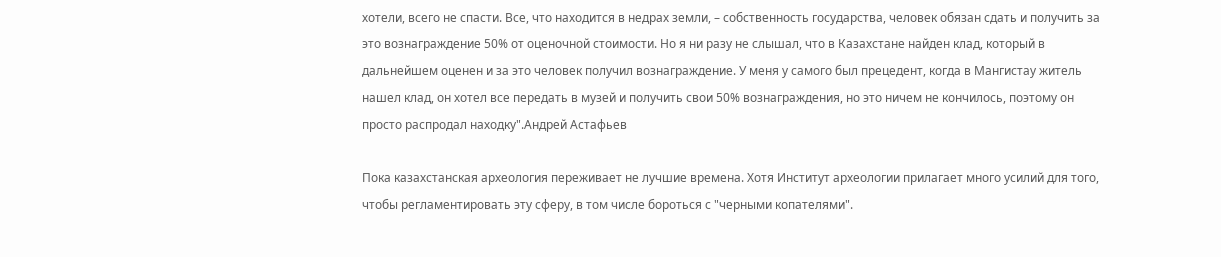хотели, всего не спасти. Все, что находится в недрах земли, – собственность государства, человек обязан сдать и получить за это вознаграждение 50% от оценочной стоимости. Но я ни разу не слышал, что в Казахстане найден клад, который в дальнейшем оценен и за это человек получил вознаграждение. У меня у самого был прецедент, когда в Мангистау житель нашел клад, он хотел все передать в музей и получить свои 50% вознаграждения, но это ничем не кончилось, поэтому он просто распродал находку".Андрей Астафьев

Пока казахстанская археология переживает не лучшие времена. Хотя Институт археологии прилагает много усилий для того, чтобы регламентировать эту сферу, в том числе бороться с "черными копателями".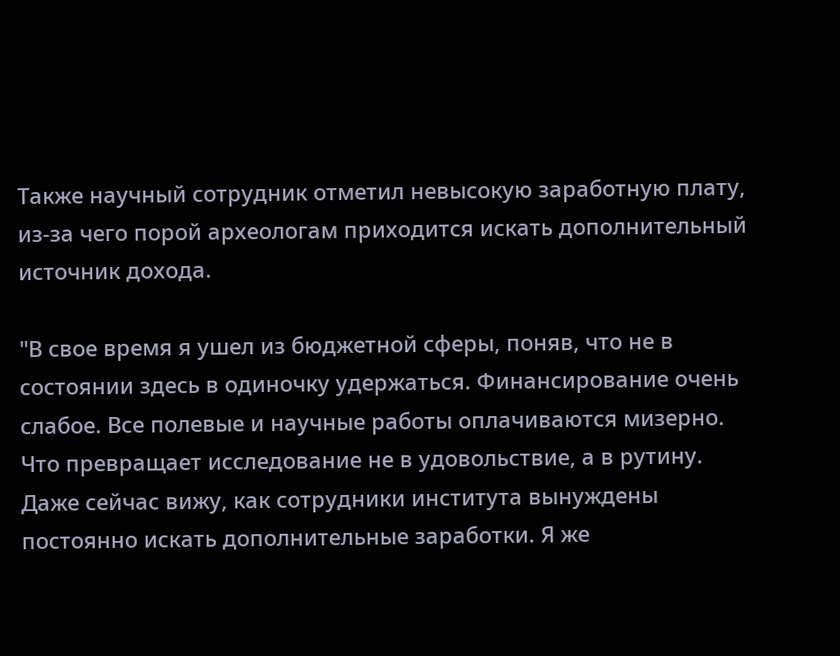Также научный сотрудник отметил невысокую заработную плату, из-за чего порой археологам приходится искать дополнительный источник дохода.

"В свое время я ушел из бюджетной сферы, поняв, что не в состоянии здесь в одиночку удержаться. Финансирование очень слабое. Все полевые и научные работы оплачиваются мизерно. Что превращает исследование не в удовольствие, а в рутину. Даже сейчас вижу, как сотрудники института вынуждены постоянно искать дополнительные заработки. Я же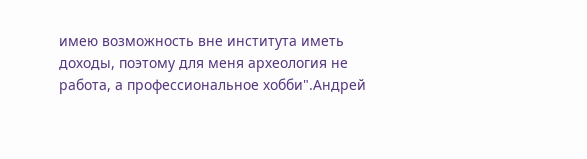имею возможность вне института иметь доходы, поэтому для меня археология не работа, а профессиональное хобби".Андрей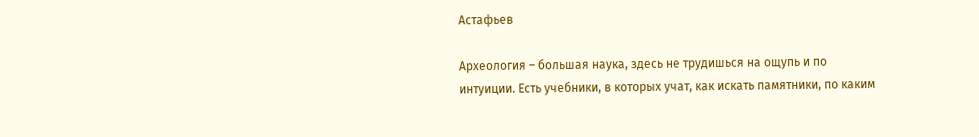Астафьев

Археология – большая наука, здесь не трудишься на ощупь и по интуиции. Есть учебники, в которых учат, как искать памятники, по каким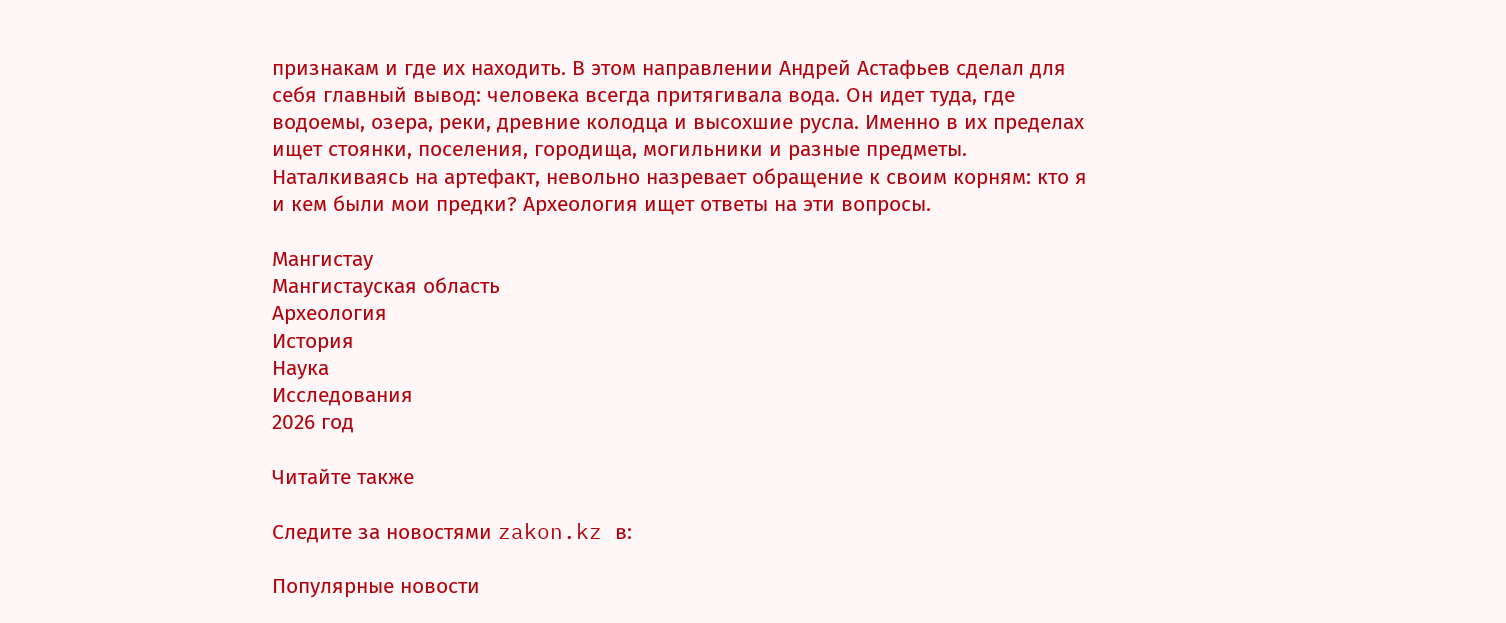признакам и где их находить. В этом направлении Андрей Астафьев сделал для себя главный вывод: человека всегда притягивала вода. Он идет туда, где водоемы, озера, реки, древние колодца и высохшие русла. Именно в их пределах ищет стоянки, поселения, городища, могильники и разные предметы. Наталкиваясь на артефакт, невольно назревает обращение к своим корням: кто я и кем были мои предки? Археология ищет ответы на эти вопросы.

Мангистау
Мангистауская область
Археология
История
Наука
Исследования
2026 год

Читайте также

Следите за новостями zakon.kz в:

Популярные новости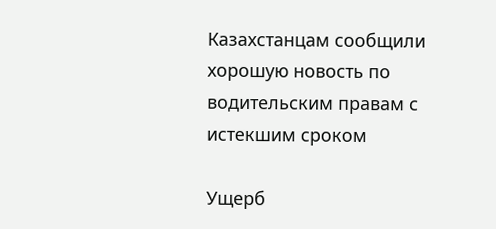Казахстанцам сообщили хорошую новость по водительским правам с истекшим сроком

Ущерб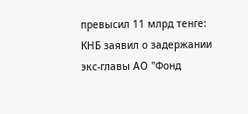превысил 11 млрд тенге: КНБ заявил о задержании экс-главы АО "Фонд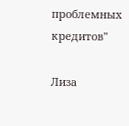проблемных кредитов"

Лиза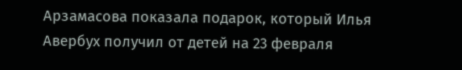Арзамасова показала подарок, который Илья Авербух получил от детей на 23 февраля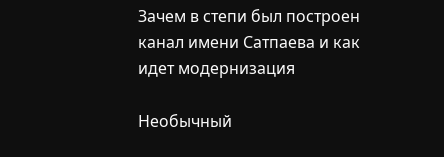Зачем в степи был построен канал имени Сатпаева и как идет модернизация

Необычный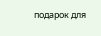подарок для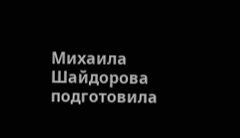Михаила Шайдорова подготовила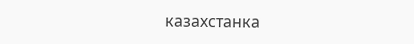казахстанка